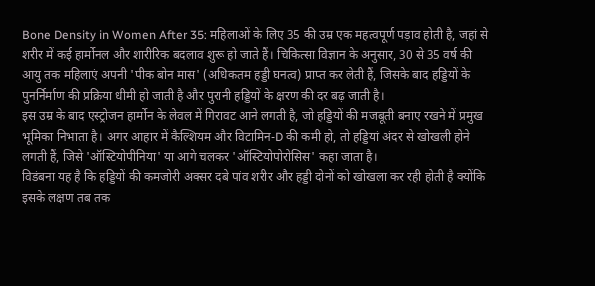Bone Density in Women After 35: महिलाओं के लिए 35 की उम्र एक महत्वपूर्ण पड़ाव होती है, जहां से शरीर में कई हार्मोनल और शारीरिक बदलाव शुरू हो जाते हैं। चिकित्सा विज्ञान के अनुसार, 30 से 35 वर्ष की आयु तक महिलाएं अपनी 'पीक बोन मास' (अधिकतम हड्डी घनत्व) प्राप्त कर लेती हैं, जिसके बाद हड्डियों के पुनर्निर्माण की प्रक्रिया धीमी हो जाती है और पुरानी हड्डियों के क्षरण की दर बढ़ जाती है।
इस उम्र के बाद एस्ट्रोजन हार्मोन के लेवल में गिरावट आने लगती है, जो हड्डियों की मजबूती बनाए रखने में प्रमुख भूमिका निभाता है। अगर आहार में कैल्शियम और विटामिन-D की कमी हो, तो हड्डियां अंदर से खोखली होने लगती हैं, जिसे 'ऑस्टियोपीनिया' या आगे चलकर 'ऑस्टियोपोरोसिस' कहा जाता है।
विडंबना यह है कि हड्डियों की कमजोरी अक्सर दबे पांव शरीर और हड्डी दोनों को खोखला कर रही होती है क्योंकि इसके लक्षण तब तक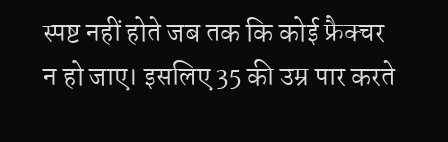स्पष्ट नहीं होते जब तक कि कोई फ्रैक्चर न हो जाए। इसलिए 35 की उम्र पार करते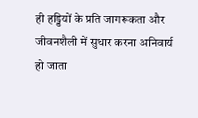ही हड्डियों के प्रति जागरूकता और जीवनशैली में सुधार करना अनिवार्य हो जाता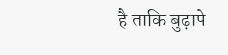है ताकि बुढ़ापे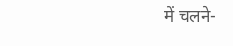में चलने-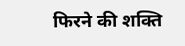फिरने की शक्ति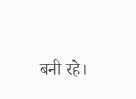बनी रहे।